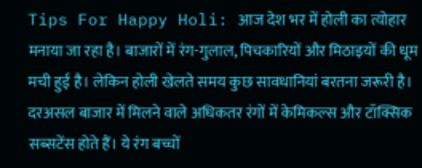Tips For Happy Holi: आज देश भर में होली का त्योहार मनाया जा रहा है। बाजारों में रंग-गुलाल, पिचकारियों और मिठाइयों की धूम मची हुई है। लेकिन होली खेलते समय कुछ सावधानियां बरतना जरूरी है।
दरअसल बाजार में मिलने वाले अधिकतर रंगों में केमिकल्स और टॉक्सिक सब्सटेंस होते हैं। ये रंग बच्चों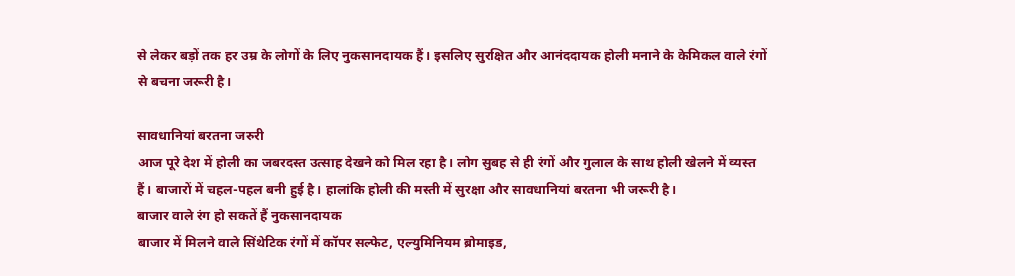से लेकर बड़ों तक हर उम्र के लोगों के लिए नुकसानदायक हैं। इसलिए सुरक्षित और आनंददायक होली मनाने के केमिकल वाले रंगों से बचना जरूरी है।

सावधानियां बरतना जरुरी
आज पूरे देश में होली का जबरदस्त उत्साह देखने को मिल रहा है। लोग सुबह से ही रंगों और गुलाल के साथ होली खेलने में व्यस्त हैं। बाजारों में चहल-पहल बनी हुई है। हालांकि होली की मस्ती में सुरक्षा और सावधानियां बरतना भी जरूरी है।
बाजार वाले रंग हो सकतें हैं नुकसानदायक
बाजार में मिलने वाले सिंथेटिक रंगों में कॉपर सल्फेट, एल्युमिनियम ब्रोमाइड,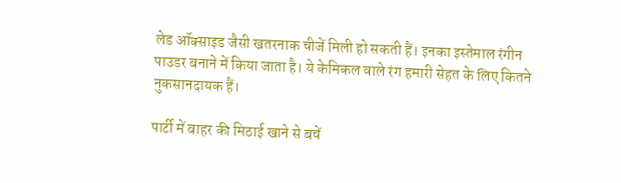लेड ऑक्साइड जैसी खतरनाक चीजें मिली हो सकती हैं। इनका इस्तेमाल रंगीन पाउडर बनाने में किया जाता है। ये केमिकल वाले रंग हमारी सेहत के लिए कितने नुकसानदायक हैं।

पार्टी में बाहर की मिठाई खाने से बचें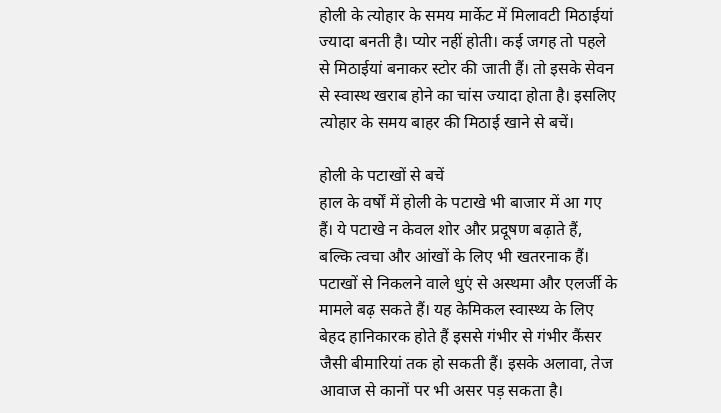होली के त्योहार के समय मार्केट में मिलावटी मिठाईयां ज्यादा बनती है। प्योर नहीं होती। कई जगह तो पहले से मिठाईयां बनाकर स्टोर की जाती हैं। तो इसके सेवन से स्वास्थ खराब होने का चांस ज्यादा होता है। इसलिए त्योहार के समय बाहर की मिठाई खाने से बचें।

होली के पटाखों से बचें
हाल के वर्षों में होली के पटाखे भी बाजार में आ गए हैं। ये पटाखे न केवल शोर और प्रदूषण बढ़ाते हैं, बल्कि त्वचा और आंखों के लिए भी खतरनाक हैं। पटाखों से निकलने वाले धुएं से अस्थमा और एलर्जी के मामले बढ़ सकते हैं। यह केमिकल स्वास्थ्य के लिए बेहद हानिकारक होते हैं इससे गंभीर से गंभीर कैंसर जैसी बीमारियां तक हो सकती हैं। इसके अलावा, तेज आवाज से कानों पर भी असर पड़ सकता है।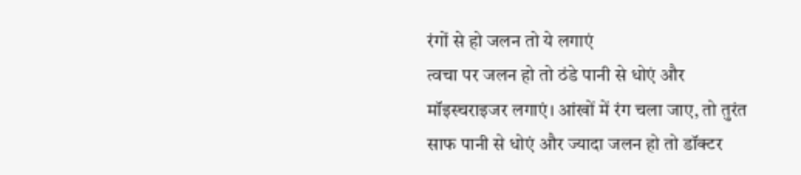रंगों से हो जलन तो ये लगाएं
त्वचा पर जलन हो तो ठंडे पानी से धोएं और मॉइस्चराइजर लगाएं। आंखों में रंग चला जाए, तो तुरंत साफ पानी से धोएं और ज्यादा जलन हो तो डॉक्टर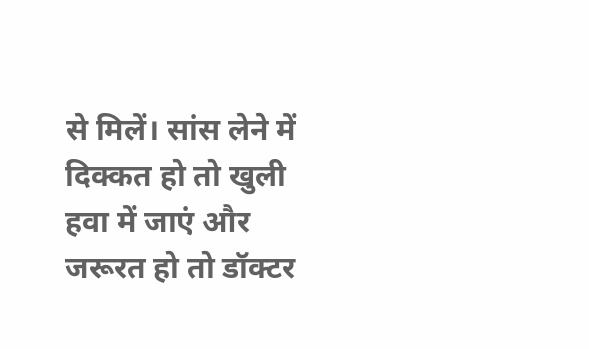से मिलें। सांस लेने में दिक्कत हो तो खुली हवा में जाएं और जरूरत हो तो डॉक्टर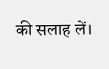की सलाह लें।